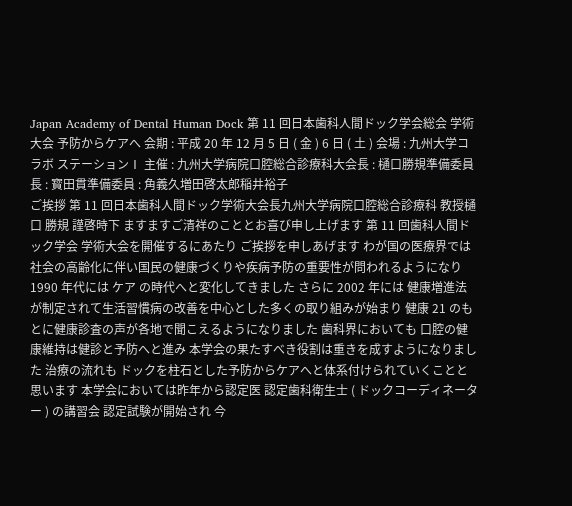Japan Academy of Dental Human Dock 第 11 回日本歯科人間ドック学会総会 学術大会 予防からケアへ 会期 : 平成 20 年 12 月 5 日 ( 金 ) 6 日 ( 土 ) 会場 : 九州大学コラボ ステーションⅠ 主催 : 九州大学病院口腔総合診療科大会長 : 樋口勝規準備委員長 : 寳田貫準備委員 : 角義久増田啓太郎稲井裕子
ご挨拶 第 11 回日本歯科人間ドック学術大会長九州大学病院口腔総合診療科 教授樋口 勝規 謹啓時下 ますますご清祥のこととお喜び申し上げます 第 11 回歯科人間ドック学会 学術大会を開催するにあたり ご挨拶を申しあげます わが国の医療界では 社会の高齢化に伴い国民の健康づくりや疾病予防の重要性が問われるようになり 1990 年代には ケア の時代へと変化してきました さらに 2002 年には 健康増進法 が制定されて生活習慣病の改善を中心とした多くの取り組みが始まり 健康 21 のもとに健康診査の声が各地で聞こえるようになりました 歯科界においても 口腔の健康維持は健診と予防へと進み 本学会の果たすべき役割は重きを成すようになりました 治療の流れも ドックを柱石とした予防からケアへと体系付けられていくことと思います 本学会においては昨年から認定医 認定歯科衛生士 ( ドックコーディネーター ) の講習会 認定試験が開始され 今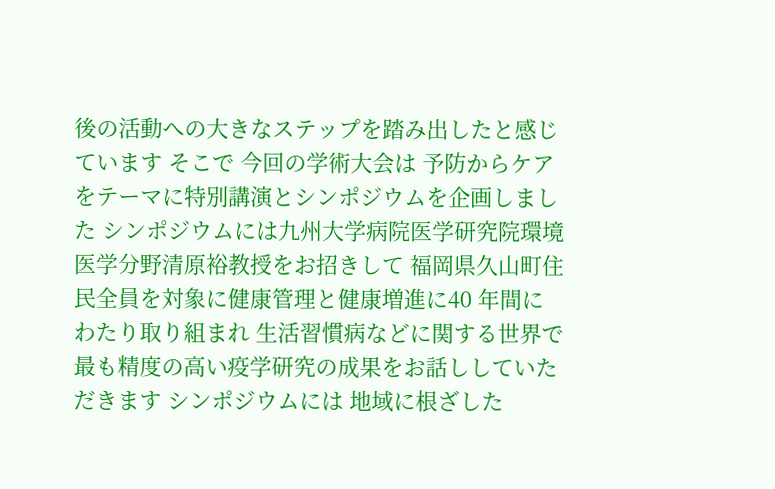後の活動への大きなステップを踏み出したと感じています そこで 今回の学術大会は 予防からケア をテーマに特別講演とシンポジウムを企画しました シンポジウムには九州大学病院医学研究院環境医学分野清原裕教授をお招きして 福岡県久山町住民全員を対象に健康管理と健康増進に40 年間にわたり取り組まれ 生活習慣病などに関する世界で最も精度の高い疫学研究の成果をお話ししていただきます シンポジウムには 地域に根ざした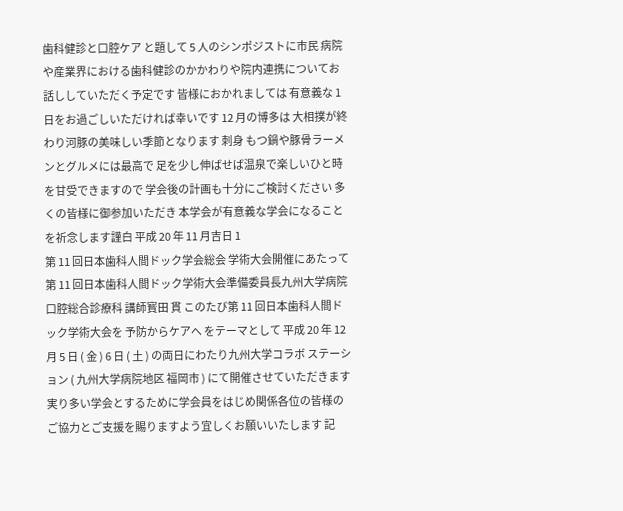歯科健診と口腔ケア と題して 5 人のシンポジストに市民 病院や産業界における歯科健診のかかわりや院内連携についてお話ししていただく予定です 皆様におかれましては 有意義な 1 日をお過ごしいただければ幸いです 12 月の博多は 大相撲が終わり河豚の美味しい季節となります 刺身 もつ鍋や豚骨ラーメンとグルメには最高で 足を少し伸ばせば温泉で楽しいひと時を甘受できますので 学会後の計画も十分にご検討ください 多くの皆様に御参加いただき 本学会が有意義な学会になることを祈念します謹白 平成 20 年 11 月吉日 1
第 11 回日本歯科人間ドック学会総会 学術大会開催にあたって 第 11 回日本歯科人間ドック学術大会準備委員長九州大学病院口腔総合診療科 講師寳田 貫 このたび第 11 回日本歯科人間ドック学術大会を 予防からケアへ をテーマとして 平成 20 年 12 月 5 日 ( 金 ) 6 日 ( 土 ) の両日にわたり九州大学コラボ ステーション ( 九州大学病院地区 福岡市 ) にて開催させていただきます 実り多い学会とするために学会員をはじめ関係各位の皆様のご協力とご支援を賜りますよう宜しくお願いいたします 記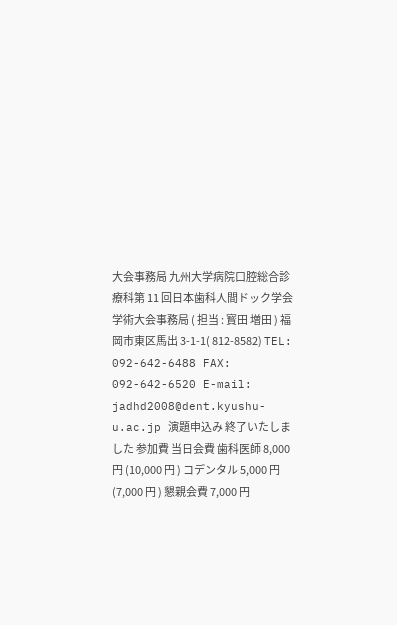大会事務局 九州大学病院口腔総合診療科第 11 回日本歯科人間ドック学会学術大会事務局 ( 担当 : 寳田 増田 ) 福岡市東区馬出 3-1-1( 812-8582) TEL: 092-642-6488 FAX: 092-642-6520 E-mail: jadhd2008@dent.kyushu-u.ac.jp 演題申込み 終了いたしました 参加費 当日会費 歯科医師 8,000 円 (10,000 円 ) コデンタル 5,000 円 (7,000 円 ) 懇親会費 7,000 円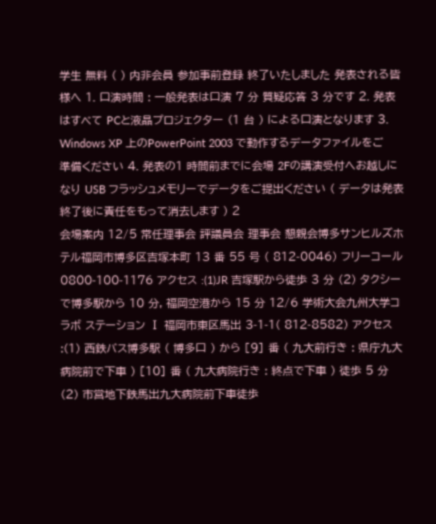学生 無料 ( ) 内非会員 参加事前登録 終了いたしました 発表される皆様へ 1. 口演時間 : 一般発表は口演 7 分 質疑応答 3 分です 2. 発表はすべて PCと液晶プロジェクター (1 台 ) による口演となります 3. Windows XP 上のPowerPoint 2003 で動作するデータファイルをご準備ください 4. 発表の1 時間前までに会場 2Fの講演受付へお越しになり USB フラッシュメモリーでデータをご提出ください ( データは発表終了後に責任をもって消去します ) 2
会場案内 12/5 常任理事会 評議員会 理事会 懇親会博多サンヒルズホテル福岡市博多区吉塚本町 13 番 55 号 ( 812-0046) フリーコール 0800-100-1176 アクセス :(1)JR 吉塚駅から徒歩 3 分 (2) タクシーで博多駅から 10 分, 福岡空港から 15 分 12/6 学術大会九州大学コラボ ステーション Ⅰ 福岡市東区馬出 3-1-1( 812-8582) アクセス :(1) 西鉄バス博多駅 ( 博多口 ) から [9] 番 ( 九大前行き : 県庁九大病院前で下車 ) [10] 番 ( 九大病院行き : 終点で下車 ) 徒歩 5 分 (2) 市営地下鉄馬出九大病院前下車徒歩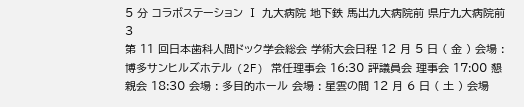5 分 コラボステーション Ⅰ 九大病院 地下鉄 馬出九大病院前 県庁九大病院前 3
第 11 回日本歯科人間ドック学会総会 学術大会日程 12 月 5 日 ( 金 ) 会場 : 博多サンヒルズホテル (2F) 常任理事会 16:30 評議員会 理事会 17:00 懇親会 18:30 会場 : 多目的ホール 会場 : 星雲の間 12 月 6 日 ( 土 ) 会場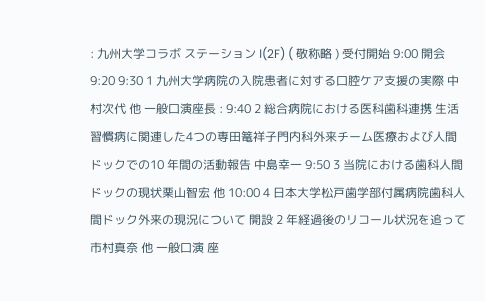: 九州大学コラボ ステーション Ⅰ(2F) ( 敬称略 ) 受付開始 9:00 開会 9:20 9:30 1 九州大学病院の入院患者に対する口腔ケア支援の実際 中村次代 他 一般口演座長 : 9:40 2 総合病院における医科歯科連携 生活習慣病に関連した4つの専田篭祥子門内科外来チーム医療および人間ドックでの10 年間の活動報告 中島幸一 9:50 3 当院における歯科人間ドックの現状栗山智宏 他 10:00 4 日本大学松戸歯学部付属病院歯科人間ドック外来の現況について 開設 2 年経過後のリコール状況を追って 市村真奈 他 一般口演 座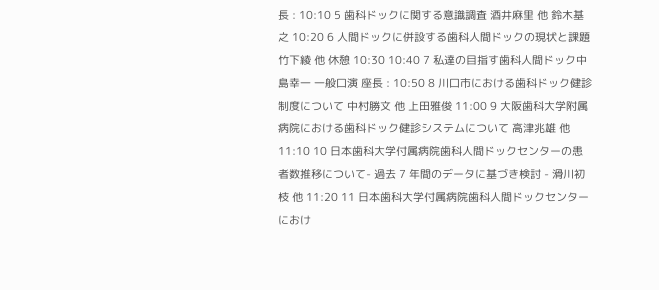長 : 10:10 5 歯科ドックに関する意識調査 酒井麻里 他 鈴木基之 10:20 6 人間ドックに併設する歯科人間ドックの現状と課題 竹下綾 他 休憩 10:30 10:40 7 私達の目指す歯科人間ドック中島幸一 一般口演 座長 : 10:50 8 川口市における歯科ドック健診制度について 中村勝文 他 上田雅俊 11:00 9 大阪歯科大学附属病院における歯科ドック健診システムについて 高津兆雄 他 11:10 10 日本歯科大学付属病院歯科人間ドックセンターの患者数推移について- 過去 7 年間のデータに基づき検討 - 滑川初枝 他 11:20 11 日本歯科大学付属病院歯科人間ドックセンターにおけ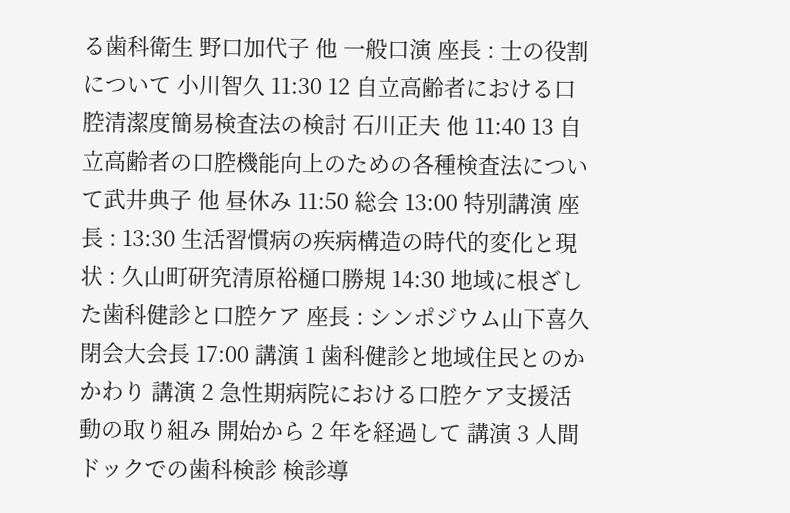る歯科衛生 野口加代子 他 一般口演 座長 : 士の役割について 小川智久 11:30 12 自立高齢者における口腔清潔度簡易検査法の検討 石川正夫 他 11:40 13 自立高齢者の口腔機能向上のための各種検査法について武井典子 他 昼休み 11:50 総会 13:00 特別講演 座長 : 13:30 生活習慣病の疾病構造の時代的変化と現状 : 久山町研究清原裕樋口勝規 14:30 地域に根ざした歯科健診と口腔ケア 座長 : シンポジウム山下喜久閉会大会長 17:00 講演 1 歯科健診と地域住民とのかかわり 講演 2 急性期病院における口腔ケア支援活動の取り組み 開始から 2 年を経過して 講演 3 人間ドックでの歯科検診 検診導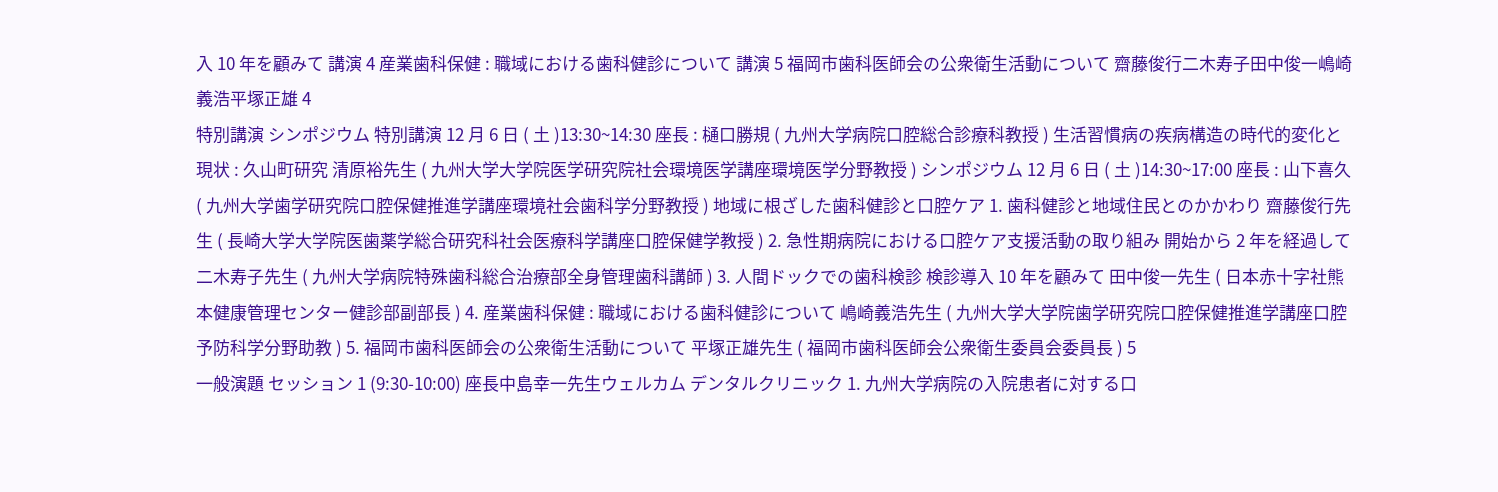入 10 年を顧みて 講演 4 産業歯科保健 : 職域における歯科健診について 講演 5 福岡市歯科医師会の公衆衛生活動について 齋藤俊行二木寿子田中俊一嶋崎義浩平塚正雄 4
特別講演 シンポジウム 特別講演 12 月 6 日 ( 土 )13:30~14:30 座長 : 樋口勝規 ( 九州大学病院口腔総合診療科教授 ) 生活習慣病の疾病構造の時代的変化と現状 : 久山町研究 清原裕先生 ( 九州大学大学院医学研究院社会環境医学講座環境医学分野教授 ) シンポジウム 12 月 6 日 ( 土 )14:30~17:00 座長 : 山下喜久 ( 九州大学歯学研究院口腔保健推進学講座環境社会歯科学分野教授 ) 地域に根ざした歯科健診と口腔ケア 1. 歯科健診と地域住民とのかかわり 齋藤俊行先生 ( 長崎大学大学院医歯薬学総合研究科社会医療科学講座口腔保健学教授 ) 2. 急性期病院における口腔ケア支援活動の取り組み 開始から 2 年を経過して 二木寿子先生 ( 九州大学病院特殊歯科総合治療部全身管理歯科講師 ) 3. 人間ドックでの歯科検診 検診導入 10 年を顧みて 田中俊一先生 ( 日本赤十字社熊本健康管理センター健診部副部長 ) 4. 産業歯科保健 : 職域における歯科健診について 嶋崎義浩先生 ( 九州大学大学院歯学研究院口腔保健推進学講座口腔予防科学分野助教 ) 5. 福岡市歯科医師会の公衆衛生活動について 平塚正雄先生 ( 福岡市歯科医師会公衆衛生委員会委員長 ) 5
一般演題 セッション 1 (9:30-10:00) 座長中島幸一先生ウェルカム デンタルクリニック 1. 九州大学病院の入院患者に対する口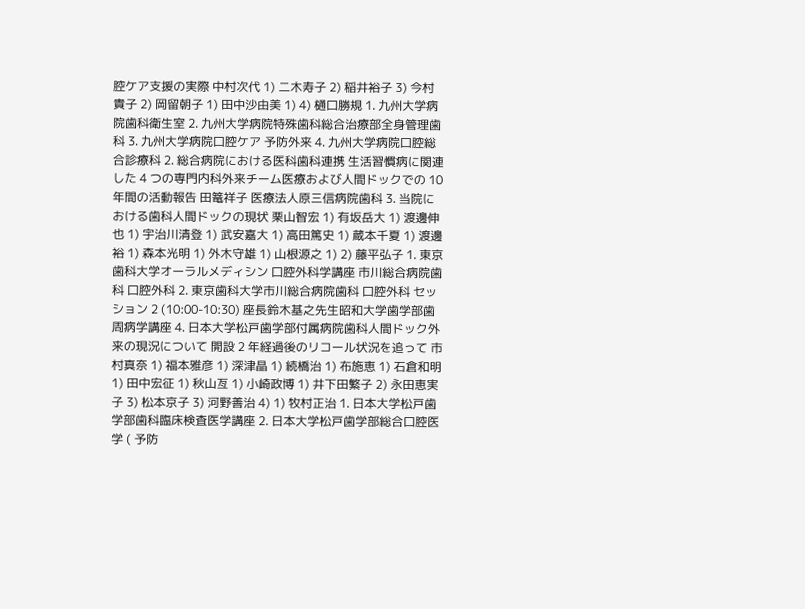腔ケア支援の実際 中村次代 1) 二木寿子 2) 稲井裕子 3) 今村貴子 2) 岡留朝子 1) 田中沙由美 1) 4) 樋口勝規 1. 九州大学病院歯科衛生室 2. 九州大学病院特殊歯科総合治療部全身管理歯科 3. 九州大学病院口腔ケア 予防外来 4. 九州大学病院口腔総合診療科 2. 総合病院における医科歯科連携 生活習慣病に関連した 4 つの専門内科外来チーム医療および人間ドックでの 10 年間の活動報告 田篭祥子 医療法人原三信病院歯科 3. 当院における歯科人間ドックの現状 栗山智宏 1) 有坂岳大 1) 渡邊伸也 1) 宇治川清登 1) 武安嘉大 1) 高田篤史 1) 蔵本千夏 1) 渡邊裕 1) 森本光明 1) 外木守雄 1) 山根源之 1) 2) 藤平弘子 1. 東京歯科大学オーラルメディシン 口腔外科学講座 市川総合病院歯科 口腔外科 2. 東京歯科大学市川総合病院歯科 口腔外科 セッション 2 (10:00-10:30) 座長鈴木基之先生昭和大学歯学部歯周病学講座 4. 日本大学松戸歯学部付属病院歯科人間ドック外来の現況について 開設 2 年経過後のリコール状況を追って 市村真奈 1) 福本雅彦 1) 深津晶 1) 続橋治 1) 布施恵 1) 石倉和明 1) 田中宏征 1) 秋山亙 1) 小崎政博 1) 井下田繁子 2) 永田恵実子 3) 松本京子 3) 河野善治 4) 1) 牧村正治 1. 日本大学松戸歯学部歯科臨床検査医学講座 2. 日本大学松戸歯学部総合口腔医学 ( 予防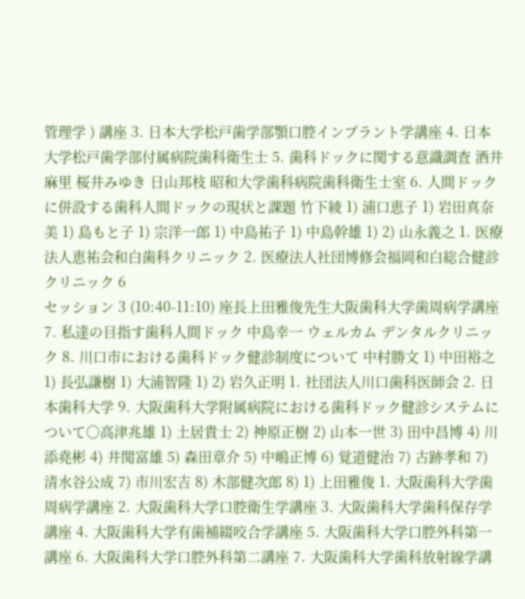管理学 ) 講座 3. 日本大学松戸歯学部顎口腔インプラント学講座 4. 日本大学松戸歯学部付属病院歯科衛生士 5. 歯科ドックに関する意識調査 酒井麻里 桜井みゆき 日山邦枝 昭和大学歯科病院歯科衛生士室 6. 人間ドックに併設する歯科人間ドックの現状と課題 竹下綾 1) 浦口恵子 1) 岩田真奈美 1) 島もと子 1) 宗洋一郎 1) 中島祐子 1) 中島幹雄 1) 2) 山永義之 1. 医療法人恵祐会和白歯科クリニック 2. 医療法人社団博修会福岡和白総合健診クリニック 6
セッション 3 (10:40-11:10) 座長上田雅俊先生大阪歯科大学歯周病学講座 7. 私達の目指す歯科人間ドック 中島幸一 ウェルカム デンタルクリニック 8. 川口市における歯科ドック健診制度について 中村勝文 1) 中田裕之 1) 長弘謙樹 1) 大浦智隆 1) 2) 岩久正明 1. 社団法人川口歯科医師会 2. 日本歯科大学 9. 大阪歯科大学附属病院における歯科ドック健診システムについて〇高津兆雄 1) 土居貴士 2) 神原正樹 2) 山本一世 3) 田中昌博 4) 川添堯彬 4) 井関富雄 5) 森田章介 5) 中嶋正博 6) 覚道健治 7) 古跡孝和 7) 清水谷公成 7) 市川宏吉 8) 木部健次郎 8) 1) 上田雅俊 1. 大阪歯科大学歯周病学講座 2. 大阪歯科大学口腔衛生学講座 3. 大阪歯科大学歯科保存学講座 4. 大阪歯科大学有歯補綴咬合学講座 5. 大阪歯科大学口腔外科第一講座 6. 大阪歯科大学口腔外科第二講座 7. 大阪歯科大学歯科放射線学講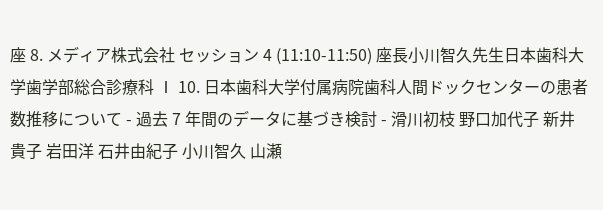座 8. メディア株式会社 セッション 4 (11:10-11:50) 座長小川智久先生日本歯科大学歯学部総合診療科 Ⅰ 10. 日本歯科大学付属病院歯科人間ドックセンターの患者数推移について - 過去 7 年間のデータに基づき検討 - 滑川初枝 野口加代子 新井貴子 岩田洋 石井由紀子 小川智久 山瀬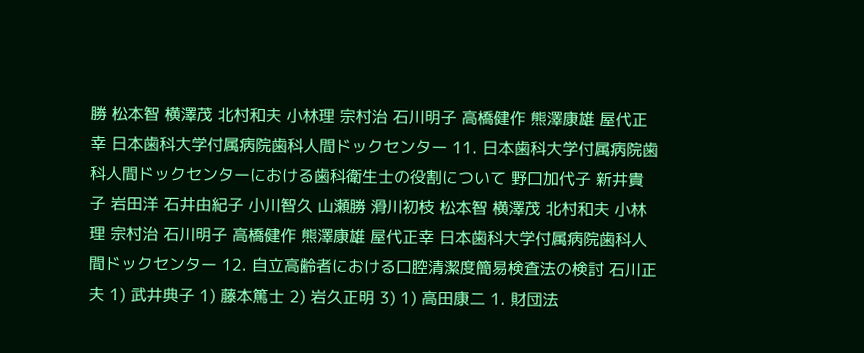勝 松本智 横澤茂 北村和夫 小林理 宗村治 石川明子 高橋健作 熊澤康雄 屋代正幸 日本歯科大学付属病院歯科人間ドックセンター 11. 日本歯科大学付属病院歯科人間ドックセンターにおける歯科衛生士の役割について 野口加代子 新井貴子 岩田洋 石井由紀子 小川智久 山瀬勝 滑川初枝 松本智 横澤茂 北村和夫 小林理 宗村治 石川明子 高橋健作 熊澤康雄 屋代正幸 日本歯科大学付属病院歯科人間ドックセンター 12. 自立高齢者における口腔清潔度簡易検査法の検討 石川正夫 1) 武井典子 1) 藤本篤士 2) 岩久正明 3) 1) 高田康二 1. 財団法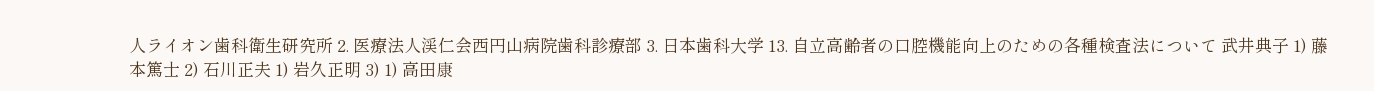人ライオン歯科衛生研究所 2. 医療法人渓仁会西円山病院歯科診療部 3. 日本歯科大学 13. 自立高齢者の口腔機能向上のための各種検査法について 武井典子 1) 藤本篤士 2) 石川正夫 1) 岩久正明 3) 1) 高田康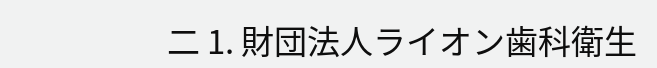二 1. 財団法人ライオン歯科衛生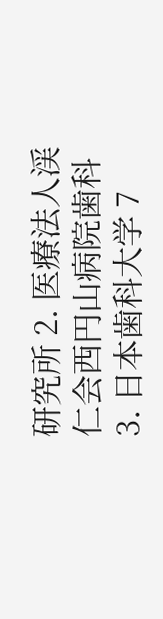研究所 2. 医療法人渓仁会西円山病院歯科 3. 日本歯科大学 7